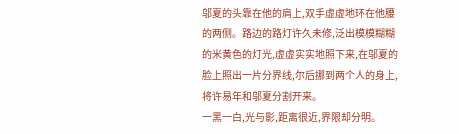邬夏的头靠在他的肩上,双手虚虚地环在他腰的两侧。路边的路灯许久未修,泛出模模糊糊的米黄色的灯光,虚虚实实地照下来,在邬夏的脸上照出一片分界线,尔后挪到两个人的身上,将许易年和邬夏分割开来。
一黑一白,光与影,距离很近,界限却分明。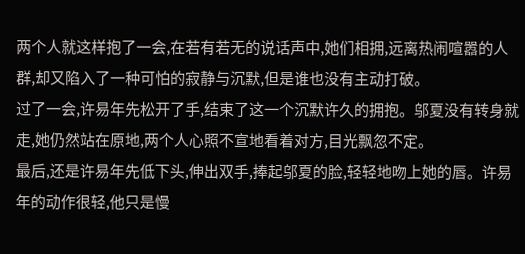两个人就这样抱了一会,在若有若无的说话声中,她们相拥,远离热闹喧嚣的人群,却又陷入了一种可怕的寂静与沉默,但是谁也没有主动打破。
过了一会,许易年先松开了手,结束了这一个沉默许久的拥抱。邬夏没有转身就走,她仍然站在原地,两个人心照不宣地看着对方,目光飘忽不定。
最后,还是许易年先低下头,伸出双手,捧起邬夏的脸,轻轻地吻上她的唇。许易年的动作很轻,他只是慢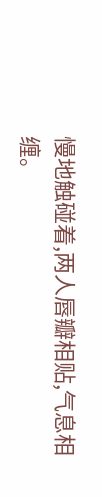慢地触碰着,两人唇瓣相贴,气息相缠。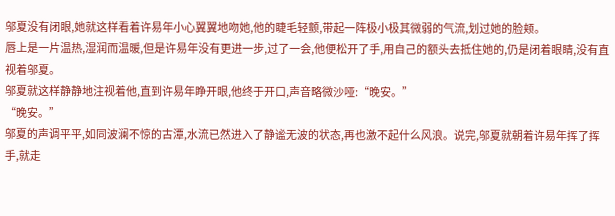邬夏没有闭眼,她就这样看着许易年小心翼翼地吻她,他的睫毛轻颤,带起一阵极小极其微弱的气流,划过她的脸颊。
唇上是一片温热,湿润而温暖,但是许易年没有更进一步,过了一会,他便松开了手,用自己的额头去抵住她的,仍是闭着眼睛,没有直视着邬夏。
邬夏就这样静静地注视着他,直到许易年睁开眼,他终于开口,声音略微沙哑:“晚安。”
“晚安。”
邬夏的声调平平,如同波澜不惊的古潭,水流已然进入了静谧无波的状态,再也激不起什么风浪。说完,邬夏就朝着许易年挥了挥手,就走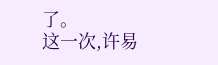了。
这一次,许易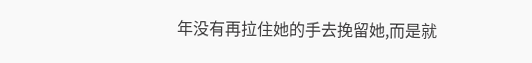年没有再拉住她的手去挽留她,而是就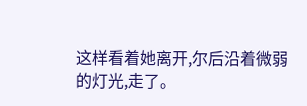这样看着她离开,尔后沿着微弱的灯光,走了。